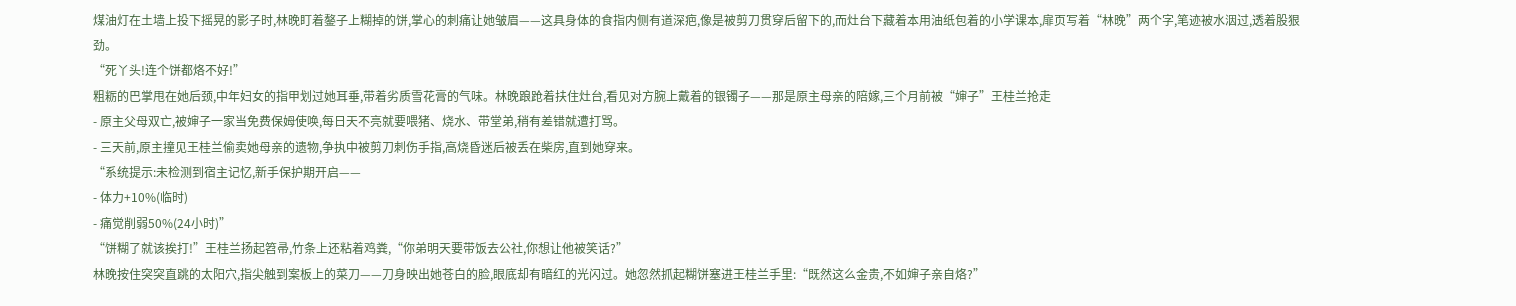煤油灯在土墙上投下摇晃的影子时,林晚盯着鏊子上糊掉的饼,掌心的刺痛让她皱眉——这具身体的食指内侧有道深疤,像是被剪刀贯穿后留下的,而灶台下藏着本用油纸包着的小学课本,扉页写着“林晚”两个字,笔迹被水洇过,透着股狠劲。
“死丫头!连个饼都烙不好!”
粗粝的巴掌甩在她后颈,中年妇女的指甲划过她耳垂,带着劣质雪花膏的气味。林晚踉跄着扶住灶台,看见对方腕上戴着的银镯子——那是原主母亲的陪嫁,三个月前被“婶子”王桂兰抢走
- 原主父母双亡,被婶子一家当免费保姆使唤,每日天不亮就要喂猪、烧水、带堂弟,稍有差错就遭打骂。
- 三天前,原主撞见王桂兰偷卖她母亲的遗物,争执中被剪刀刺伤手指,高烧昏迷后被丢在柴房,直到她穿来。
“系统提示:未检测到宿主记忆,新手保护期开启——
- 体力+10%(临时)
- 痛觉削弱50%(24小时)”
“饼糊了就该挨打!”王桂兰扬起笤帚,竹条上还粘着鸡粪,“你弟明天要带饭去公社,你想让他被笑话?”
林晚按住突突直跳的太阳穴,指尖触到案板上的菜刀——刀身映出她苍白的脸,眼底却有暗红的光闪过。她忽然抓起糊饼塞进王桂兰手里:“既然这么金贵,不如婶子亲自烙?”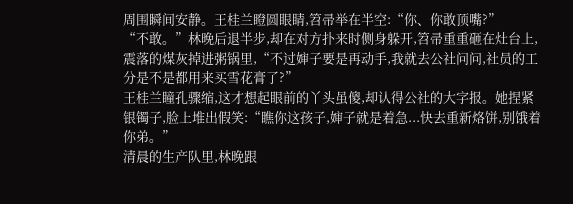周围瞬间安静。王桂兰瞪圆眼睛,笤帚举在半空:“你、你敢顶嘴?”
“不敢。”林晚后退半步,却在对方扑来时侧身躲开,笤帚重重砸在灶台上,震落的煤灰掉进粥锅里,“不过婶子要是再动手,我就去公社问问,社员的工分是不是都用来买雪花膏了?”
王桂兰瞳孔骤缩,这才想起眼前的丫头虽傻,却认得公社的大字报。她捏紧银镯子,脸上堆出假笑:“瞧你这孩子,婶子就是着急...快去重新烙饼,别饿着你弟。”
清晨的生产队里,林晚跟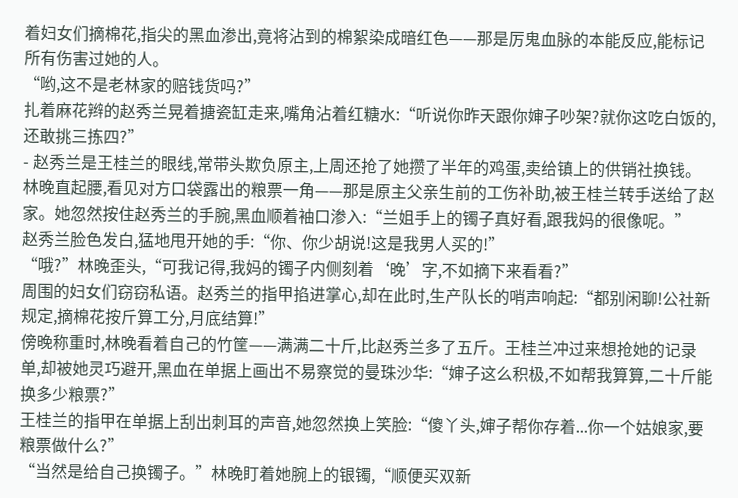着妇女们摘棉花,指尖的黑血渗出,竟将沾到的棉絮染成暗红色——那是厉鬼血脉的本能反应,能标记所有伤害过她的人。
“哟,这不是老林家的赔钱货吗?”
扎着麻花辫的赵秀兰晃着搪瓷缸走来,嘴角沾着红糖水:“听说你昨天跟你婶子吵架?就你这吃白饭的,还敢挑三拣四?”
- 赵秀兰是王桂兰的眼线,常带头欺负原主,上周还抢了她攒了半年的鸡蛋,卖给镇上的供销社换钱。
林晚直起腰,看见对方口袋露出的粮票一角——那是原主父亲生前的工伤补助,被王桂兰转手送给了赵家。她忽然按住赵秀兰的手腕,黑血顺着袖口渗入:“兰姐手上的镯子真好看,跟我妈的很像呢。”
赵秀兰脸色发白,猛地甩开她的手:“你、你少胡说!这是我男人买的!”
“哦?”林晚歪头,“可我记得,我妈的镯子内侧刻着‘晚’字,不如摘下来看看?”
周围的妇女们窃窃私语。赵秀兰的指甲掐进掌心,却在此时,生产队长的哨声响起:“都别闲聊!公社新规定,摘棉花按斤算工分,月底结算!”
傍晚称重时,林晚看着自己的竹筐——满满二十斤,比赵秀兰多了五斤。王桂兰冲过来想抢她的记录单,却被她灵巧避开,黑血在单据上画出不易察觉的曼珠沙华:“婶子这么积极,不如帮我算算,二十斤能换多少粮票?”
王桂兰的指甲在单据上刮出刺耳的声音,她忽然换上笑脸:“傻丫头,婶子帮你存着...你一个姑娘家,要粮票做什么?”
“当然是给自己换镯子。”林晚盯着她腕上的银镯,“顺便买双新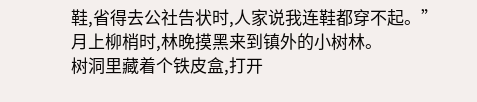鞋,省得去公社告状时,人家说我连鞋都穿不起。”
月上柳梢时,林晚摸黑来到镇外的小树林。
树洞里藏着个铁皮盒,打开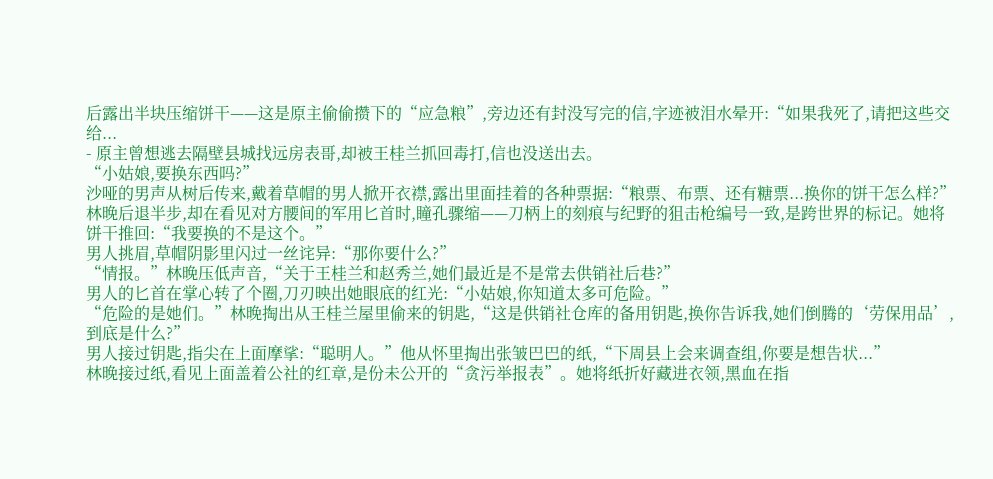后露出半块压缩饼干——这是原主偷偷攒下的“应急粮”,旁边还有封没写完的信,字迹被泪水晕开:“如果我死了,请把这些交给...
- 原主曾想逃去隔壁县城找远房表哥,却被王桂兰抓回毒打,信也没送出去。
“小姑娘,要换东西吗?”
沙哑的男声从树后传来,戴着草帽的男人掀开衣襟,露出里面挂着的各种票据:“粮票、布票、还有糖票...换你的饼干怎么样?”
林晚后退半步,却在看见对方腰间的军用匕首时,瞳孔骤缩——刀柄上的刻痕与纪野的狙击枪编号一致,是跨世界的标记。她将饼干推回:“我要换的不是这个。”
男人挑眉,草帽阴影里闪过一丝诧异:“那你要什么?”
“情报。”林晚压低声音,“关于王桂兰和赵秀兰,她们最近是不是常去供销社后巷?”
男人的匕首在掌心转了个圈,刀刃映出她眼底的红光:“小姑娘,你知道太多可危险。”
“危险的是她们。”林晚掏出从王桂兰屋里偷来的钥匙,“这是供销社仓库的备用钥匙,换你告诉我,她们倒腾的‘劳保用品’,到底是什么?”
男人接过钥匙,指尖在上面摩挲:“聪明人。”他从怀里掏出张皱巴巴的纸,“下周县上会来调查组,你要是想告状...”
林晚接过纸,看见上面盖着公社的红章,是份未公开的“贪污举报表”。她将纸折好藏进衣领,黑血在指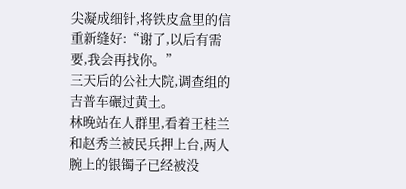尖凝成细针,将铁皮盒里的信重新缝好:“谢了,以后有需要,我会再找你。”
三天后的公社大院,调查组的吉普车碾过黄土。
林晚站在人群里,看着王桂兰和赵秀兰被民兵押上台,两人腕上的银镯子已经被没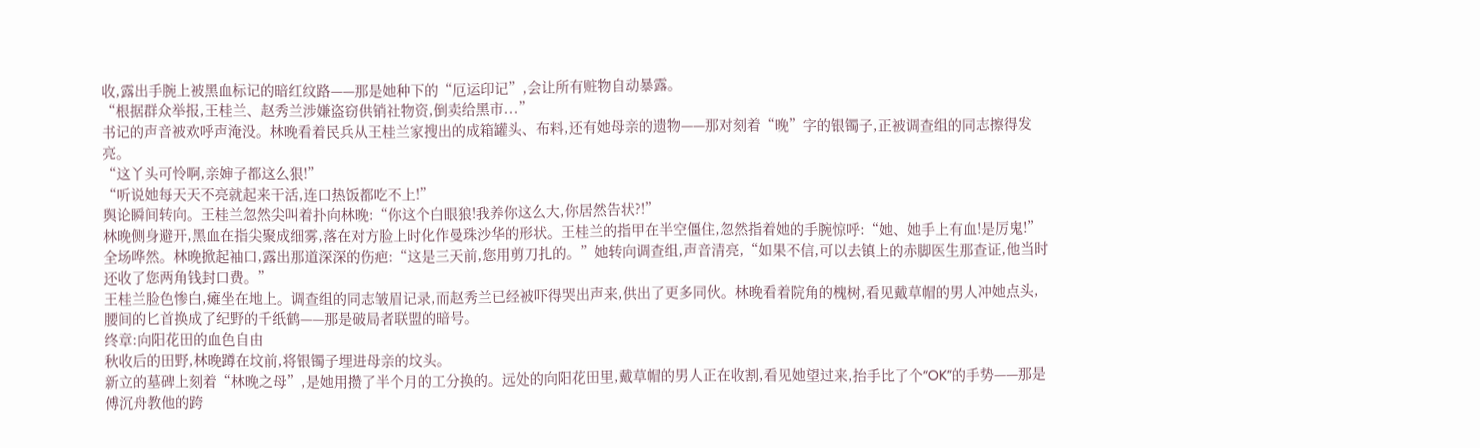收,露出手腕上被黑血标记的暗红纹路——那是她种下的“厄运印记”,会让所有赃物自动暴露。
“根据群众举报,王桂兰、赵秀兰涉嫌盗窃供销社物资,倒卖给黑市...”
书记的声音被欢呼声淹没。林晚看着民兵从王桂兰家搜出的成箱罐头、布料,还有她母亲的遗物——那对刻着“晚”字的银镯子,正被调查组的同志擦得发亮。
“这丫头可怜啊,亲婶子都这么狠!”
“听说她每天天不亮就起来干活,连口热饭都吃不上!”
舆论瞬间转向。王桂兰忽然尖叫着扑向林晚:“你这个白眼狼!我养你这么大,你居然告状?!”
林晚侧身避开,黑血在指尖聚成细雾,落在对方脸上时化作曼珠沙华的形状。王桂兰的指甲在半空僵住,忽然指着她的手腕惊呼:“她、她手上有血!是厉鬼!”
全场哗然。林晚掀起袖口,露出那道深深的伤疤:“这是三天前,您用剪刀扎的。”她转向调查组,声音清亮,“如果不信,可以去镇上的赤脚医生那查证,他当时还收了您两角钱封口费。”
王桂兰脸色惨白,瘫坐在地上。调查组的同志皱眉记录,而赵秀兰已经被吓得哭出声来,供出了更多同伙。林晚看着院角的槐树,看见戴草帽的男人冲她点头,腰间的匕首换成了纪野的千纸鹤——那是破局者联盟的暗号。
终章:向阳花田的血色自由
秋收后的田野,林晚蹲在坟前,将银镯子埋进母亲的坟头。
新立的墓碑上刻着“林晚之母”,是她用攒了半个月的工分换的。远处的向阳花田里,戴草帽的男人正在收割,看见她望过来,抬手比了个“OK”的手势——那是傅沉舟教他的跨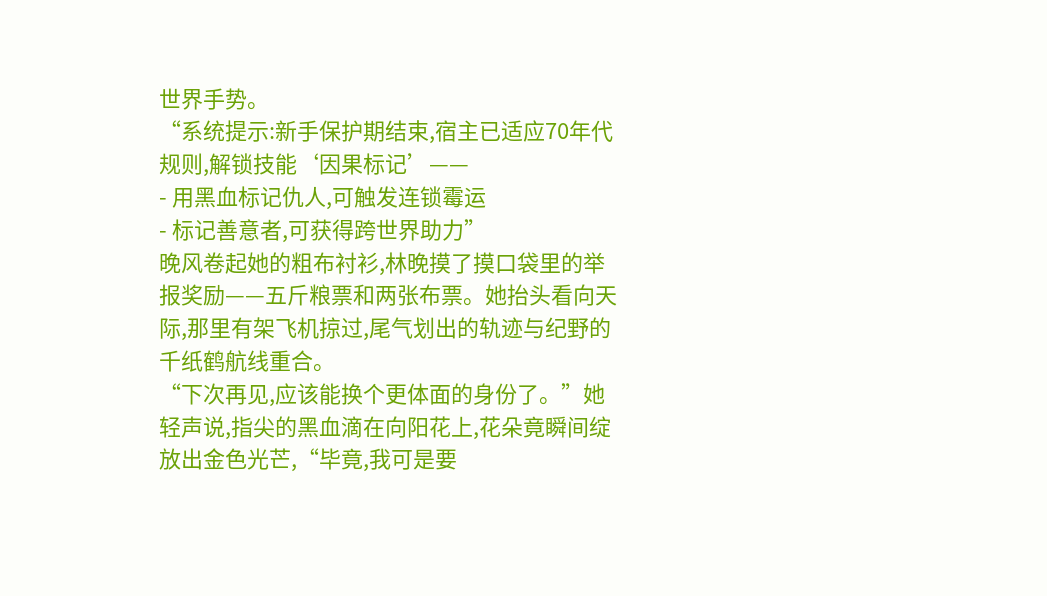世界手势。
“系统提示:新手保护期结束,宿主已适应70年代规则,解锁技能‘因果标记’——
- 用黑血标记仇人,可触发连锁霉运
- 标记善意者,可获得跨世界助力”
晚风卷起她的粗布衬衫,林晚摸了摸口袋里的举报奖励——五斤粮票和两张布票。她抬头看向天际,那里有架飞机掠过,尾气划出的轨迹与纪野的千纸鹤航线重合。
“下次再见,应该能换个更体面的身份了。”她轻声说,指尖的黑血滴在向阳花上,花朵竟瞬间绽放出金色光芒,“毕竟,我可是要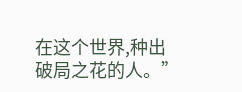在这个世界,种出破局之花的人。”